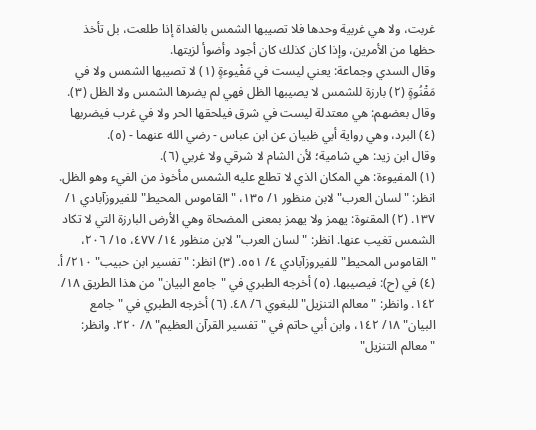غربت، ولا هي غربية وحدها فلا تصيبها الشمس بالغداة إذا طلعت، بل تأخذ حظها من الأمرين، وإذا كان كذلك كان أجود وأضوأ لزيتها.
وقال السدي وجماعة: يعني ليست في مَفْيوءةٍ (١) لا تصيبها الشمس ولا في مَقْنُوةٍ (٢) بارزة للشمس لا يصيبها الظل فهي لم يضرها الشمس ولا الظل (٣).
وقال بعضهم: هي معتدلة ليست في شرق فيلحقها الحر ولا في غرب فيضربها (٤) البرد، وهي رواية أبي ظبيان عن ابن عباس - رضي الله عنهما - (٥).
وقال ابن زيد: هي شامية؛ لأن الشام لا شرقي ولا غربي (٦).
(١) المفيوءة: هي المكان الذي لا تطلع عليه الشمس مأخوذ من الفيء وهو الظل. انظر: "لسان العرب" لابن منظور ١/ ١٣٥، "القاموس المحيط" للفيروزآبادي ١/ ١٣٧. (٢) المقنوة: يهمز ولا يهمز بمعنى المضحاة وهي الأرض البارزة التي لا تكاد الشمس تغيب عنها. انظر: "لسان العرب" لابن منظور ١٤/ ٤٧٧، ١٥/ ٢٠٦، "القاموس المحيط" للفيروزآبادي ٤/ ٥٥١. (٣) انظر: "تفسير ابن حبيب" ٢١٠/ أ. (٤) في (ح): فيصيبها. (٥) أخرجه الطبري في "جامع البيان" من هذا الطريق ١٨/ ١٤٢. وانظر: "معالم التنزيل" للبغوي ٦/ ٤٨. (٦) أخرجه الطبري في "جامع البيان" ١٨/ ١٤٢، وابن أبي حاتم في "تفسير القرآن العظيم" ٨/ ٢٢٠. وانظر: "معالم التنزيل"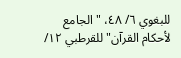للبغوي ٦/ ٤٨، "الجامع لأحكام القرآن" للقرطبي ١٢/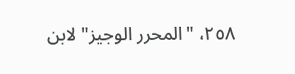٢٥٨، "المحرر الوجيز" لابن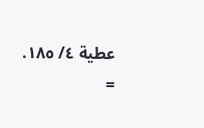عطية ٤/ ١٨٥. =